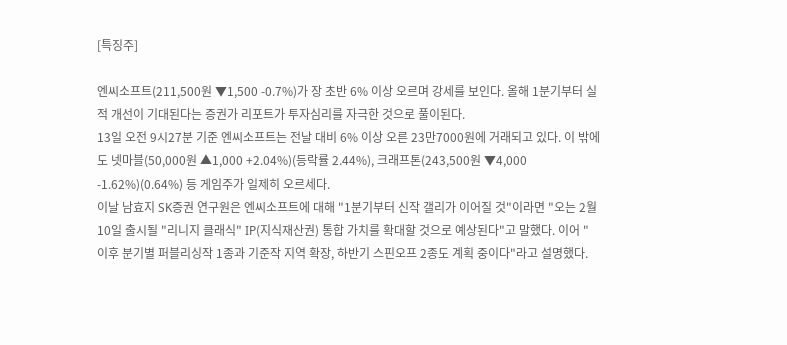[특징주]

엔씨소프트(211,500원 ▼1,500 -0.7%)가 장 초반 6% 이상 오르며 강세를 보인다. 올해 1분기부터 실적 개선이 기대된다는 증권가 리포트가 투자심리를 자극한 것으로 풀이된다.
13일 오전 9시27분 기준 엔씨소프트는 전날 대비 6% 이상 오른 23만7000원에 거래되고 있다. 이 밖에도 넷마블(50,000원 ▲1,000 +2.04%)(등락률 2.44%), 크래프톤(243,500원 ▼4,000 -1.62%)(0.64%) 등 게임주가 일제히 오르세다.
이날 남효지 SK증권 연구원은 엔씨소프트에 대해 "1분기부터 신작 갤리가 이어질 것"이라면 "오는 2월10일 출시될 "리니지 클래식" IP(지식재산권) 통합 가치를 확대할 것으로 예상된다"고 말했다. 이어 " 이후 분기별 퍼블리싱작 1종과 기준작 지역 확장, 하반기 스핀오프 2종도 계획 중이다"라고 설명했다.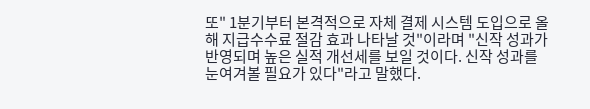또" 1분기부터 본격적으로 자체 결제 시스템 도입으로 올해 지급수수료 절감 효과 나타날 것"이라며 "신작 성과가 반영되며 높은 실적 개선세를 보일 것이다. 신작 성과를 눈여겨볼 필요가 있다"라고 말했다.